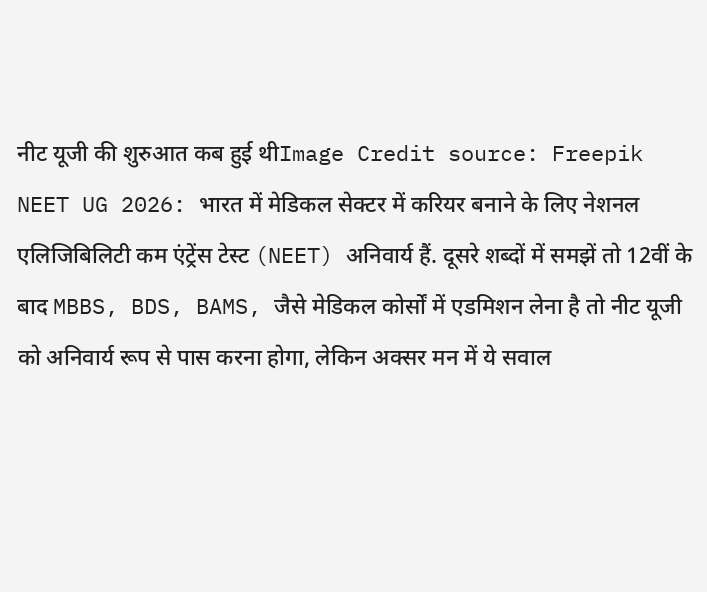नीट यूजी की शुरुआत कब हुई थीImage Credit source: Freepik
NEET UG 2026: भारत में मेडिकल सेक्टर में करियर बनाने के लिए नेशनल एलिजिबिलिटी कम एंट्रेंस टेस्ट (NEET) अनिवार्य हैं. दूसरे शब्दों में समझें तो 12वीं के बाद MBBS, BDS, BAMS, जैसे मेडिकल कोर्सों में एडमिशन लेना है तो नीट यूजी को अनिवार्य रूप से पास करना होगा, लेकिन अक्सर मन में ये सवाल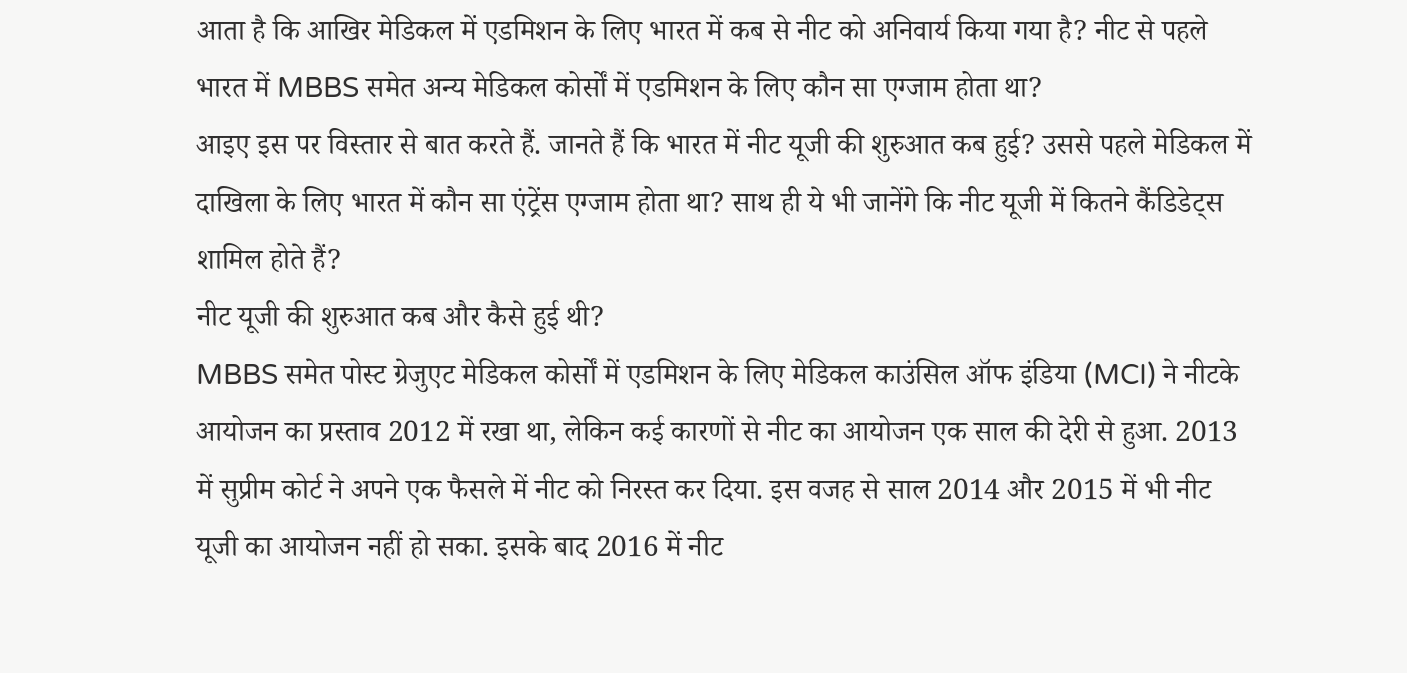आता है कि आखिर मेडिकल में एडमिशन के लिए भारत में कब से नीट को अनिवार्य किया गया है? नीट से पहले भारत में MBBS समेत अन्य मेडिकल कोर्सों में एडमिशन के लिए कौन सा एग्जाम होता था?
आइए इस पर विस्तार से बात करते हैं. जानते हैं कि भारत में नीट यूजी की शुरुआत कब हुई? उससे पहले मेडिकल में दाखिला के लिए भारत में कौन सा एंट्रेंस एग्जाम होता था? साथ ही ये भी जानेंगे कि नीट यूजी में कितने कैंडिडेट्स शामिल होते हैं?
नीट यूजी की शुरुआत कब और कैसे हुई थी?
MBBS समेत पोस्ट ग्रेजुएट मेडिकल कोर्सों में एडमिशन के लिए मेडिकल काउंसिल ऑफ इंडिया (MCI) ने नीटके आयोजन का प्रस्ताव 2012 में रखा था, लेकिन कई कारणों से नीट का आयोजन एक साल की देरी से हुआ. 2013 में सुप्रीम कोर्ट ने अपने एक फैसले में नीट को निरस्त कर दिया. इस वजह से साल 2014 और 2015 में भी नीट यूजी का आयोजन नहीं हो सका. इसके बाद 2016 में नीट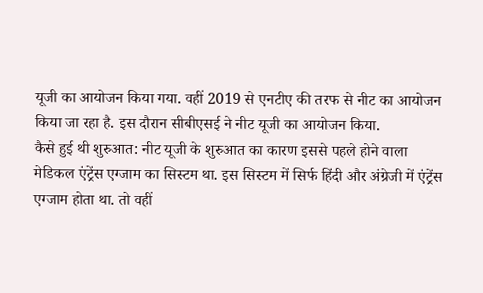यूजी का आयोजन किया गया. वहीं 2019 से एनटीए की तरफ से नीट का आयोजन किया जा रहा है. इस दौरान सीबीएसई ने नीट यूजी का आयोजन किया.
कैसे हुई थी शुरुआत: नीट यूजी के शुरुआत का कारण इससे पहले होने वाला मेडिकल एंट्रेंस एग्जाम का सिस्टम था. इस सिस्टम में सिर्फ हिंदी और अंग्रेजी में एंट्रेंस एग्जाम होता था. तो वहीं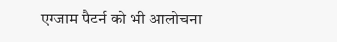एग्जाम पैटर्न को भी आलोचना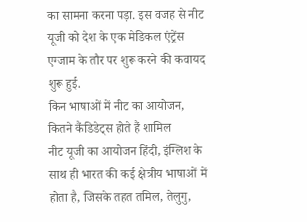का सामना करना पड़ा. इस वजह से नीट यूजी को देश के एक मेडिकल एंट्रेंस एग्जाम के तौर पर शुरू करने की कवायद शुरू हुई.
किन भाषाओं में नीट का आयोजन, कितने कैंडिडेट्स होते हैं शामिल
नीट यूजी का आयोजन हिंदी, इंग्लिश के साथ ही भारत की कई क्षेत्रीय भाषाओं में होता है, जिसके तहत तमिल, तेलुगु,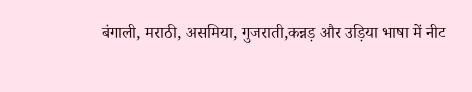बंगाली, मराठी, असमिया, गुजराती,कन्नड़ और उड़िया भाषा में नीट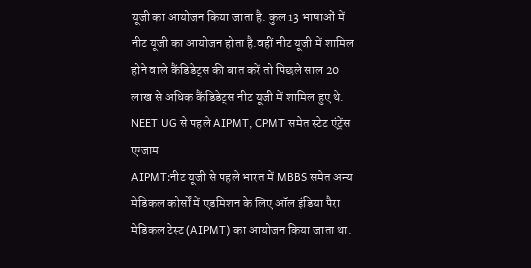यूजी का आयोजन किया जाता है. कुल 13 भाषाओं में नीट यूजी का आयोजन होता है.वहीं नीट यूजी में शामिल होने वाले कैंडिडेट्स की बात करें तो पिछले साल 20 लाख से अधिक कैंडिडेट्स नीट यूजी में शामिल हुए थे.
NEET UG से पहले AIPMT, CPMT समेत स्टेट एंट्रेंस एग्जाम
AIPMT:नीट यूजी से पहले भारत में MBBS समेत अन्य मेडिकल कोर्सों में एडमिशन के लिए ऑल इंडिया पैरा मेडिकल टेस्ट (AIPMT) का आयोजन किया जाता था.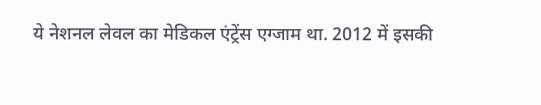ये नेशनल लेवल का मेडिकल एंट्रेंस एग्जाम था. 2012 में इसकी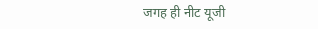जगह ही नीट यूजी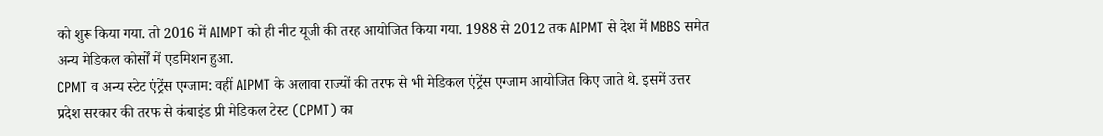को शुरू किया गया. तो 2016 में AIMPT को ही नीट यूजी की तरह आयोजित किया गया. 1988 से 2012 तक AIPMT से देश में MBBS समेत अन्य मेडिकल कोर्सों में एडमिशन हुआ.
CPMT व अन्य स्टेट एंट्रेंस एग्जाम: वहीं AIPMT के अलावा राज्यों की तरफ से भी मेडिकल एंट्रेंस एग्जाम आयोजित किए जाते थे. इसमें उत्तर प्रदेश सरकार की तरफ से कंबाइंड प्री मेडिकल टेस्ट (CPMT) का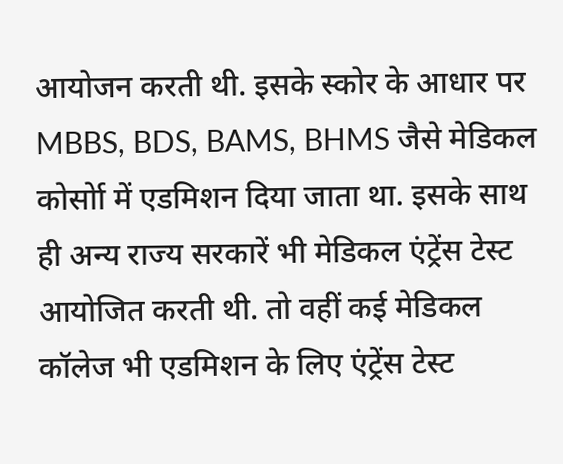आयोजन करती थी. इसके स्कोर के आधार पर MBBS, BDS, BAMS, BHMS जैसे मेडिकल कोर्सोा में एडमिशन दिया जाता था. इसके साथ ही अन्य राज्य सरकारें भी मेडिकल एंट्रेंस टेस्ट आयोजित करती थी. तो वहीं कई मेडिकल कॉलेज भी एडमिशन के लिए एंट्रेंस टेस्ट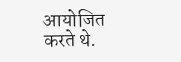आयोजित करते थे.